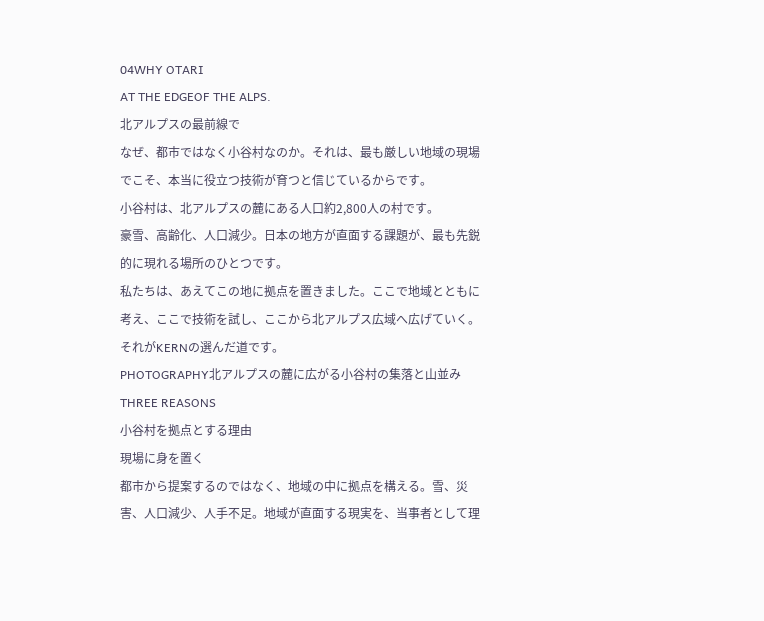04WHY OTARI
AT THE EDGEOF THE ALPS.
北アルプスの最前線で
なぜ、都市ではなく小谷村なのか。それは、最も厳しい地域の現場でこそ、本当に役立つ技術が育つと信じているからです。
小谷村は、北アルプスの麓にある人口約2,800人の村です。
豪雪、高齢化、人口減少。日本の地方が直面する課題が、最も先鋭的に現れる場所のひとつです。
私たちは、あえてこの地に拠点を置きました。ここで地域とともに考え、ここで技術を試し、ここから北アルプス広域へ広げていく。それがKERNの選んだ道です。
PHOTOGRAPHY北アルプスの麓に広がる小谷村の集落と山並み
THREE REASONS
小谷村を拠点とする理由
現場に身を置く
都市から提案するのではなく、地域の中に拠点を構える。雪、災害、人口減少、人手不足。地域が直面する現実を、当事者として理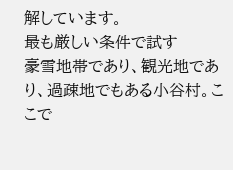解しています。
最も厳しい条件で試す
豪雪地帯であり、観光地であり、過疎地でもある小谷村。ここで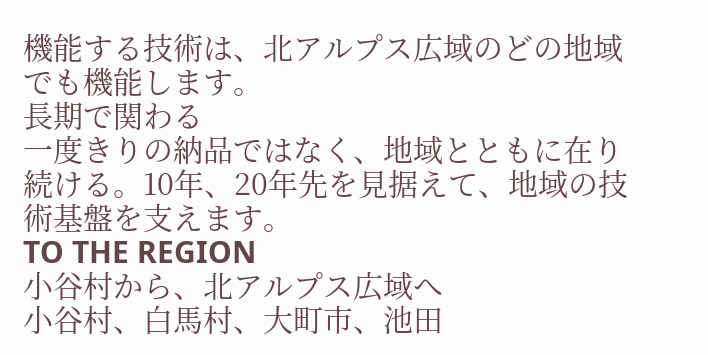機能する技術は、北アルプス広域のどの地域でも機能します。
長期で関わる
一度きりの納品ではなく、地域とともに在り続ける。10年、20年先を見据えて、地域の技術基盤を支えます。
TO THE REGION
小谷村から、北アルプス広域へ
小谷村、白馬村、大町市、池田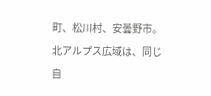町、松川村、安曇野市。北アルプス広域は、同じ自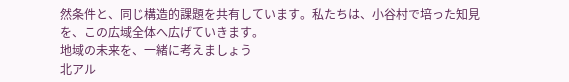然条件と、同じ構造的課題を共有しています。私たちは、小谷村で培った知見を、この広域全体へ広げていきます。
地域の未来を、一緒に考えましょう
北アル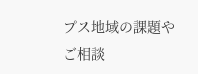プス地域の課題やご相談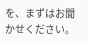を、まずはお聞かせください。